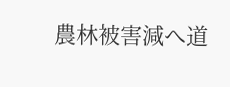農林被害減へ道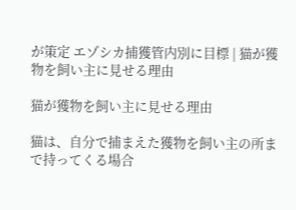が策定 エゾシカ捕獲管内別に目標 | 猫が獲物を飼い主に見せる理由

猫が獲物を飼い主に見せる理由

猫は、自分で捕まえた獲物を飼い主の所まで持ってくる場合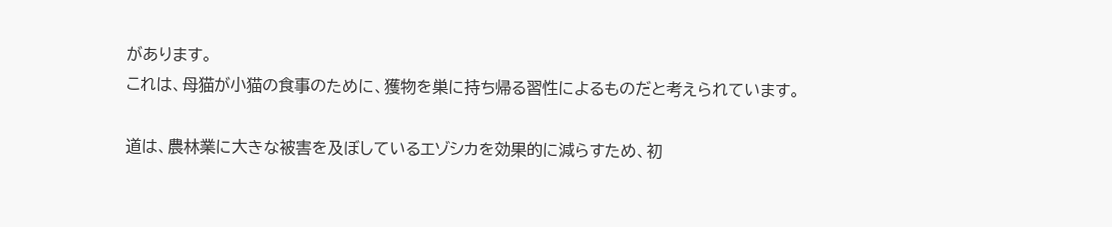があります。
これは、母猫が小猫の食事のために、獲物を巣に持ち帰る習性によるものだと考えられています。

道は、農林業に大きな被害を及ぼしているエゾシカを効果的に減らすため、初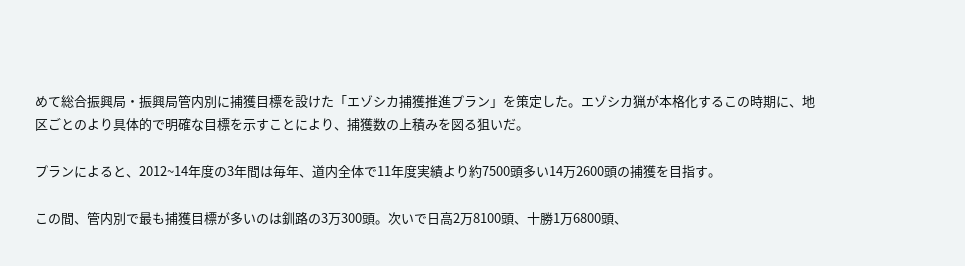めて総合振興局・振興局管内別に捕獲目標を設けた「エゾシカ捕獲推進プラン」を策定した。エゾシカ猟が本格化するこの時期に、地区ごとのより具体的で明確な目標を示すことにより、捕獲数の上積みを図る狙いだ。

プランによると、2012~14年度の3年間は毎年、道内全体で11年度実績より約7500頭多い14万2600頭の捕獲を目指す。

この間、管内別で最も捕獲目標が多いのは釧路の3万300頭。次いで日高2万8100頭、十勝1万6800頭、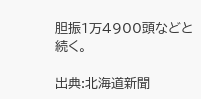胆振1万4900頭などと続く。

出典:北海道新聞